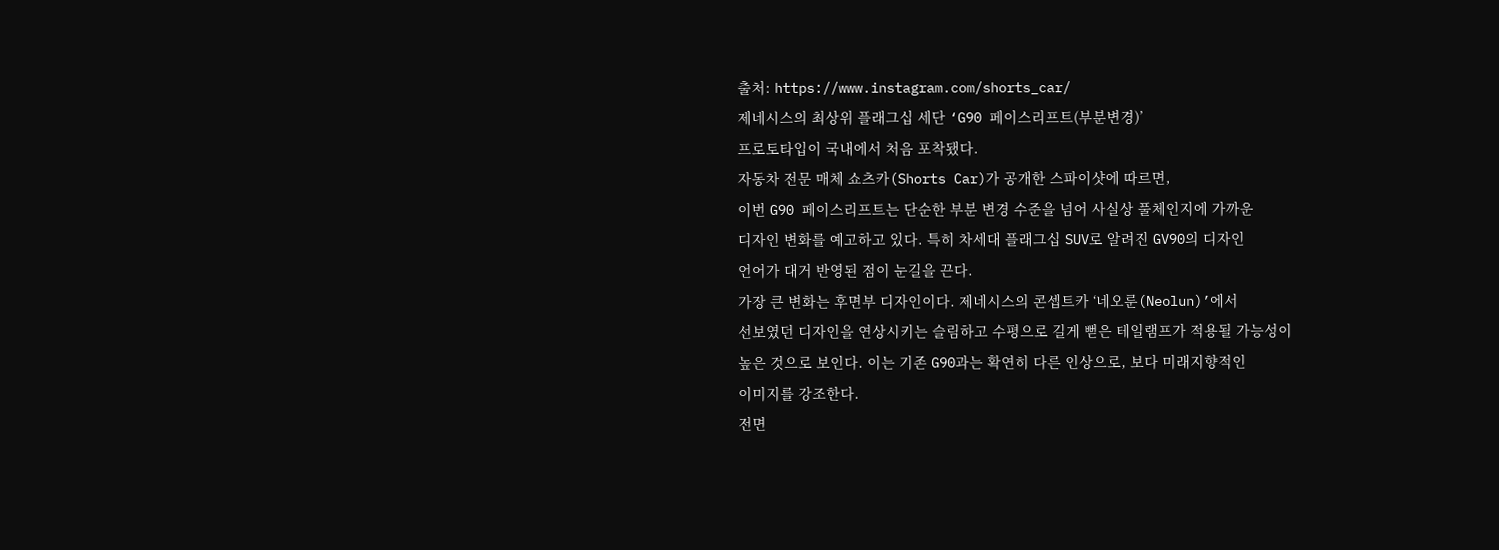출처: https://www.instagram.com/shorts_car/
제네시스의 최상위 플래그십 세단 ‘G90 페이스리프트(부분변경)’
프로토타입이 국내에서 처음 포착됐다.
자동차 전문 매체 쇼츠카(Shorts Car)가 공개한 스파이샷에 따르면,
이번 G90 페이스리프트는 단순한 부분 변경 수준을 넘어 사실상 풀체인지에 가까운
디자인 변화를 예고하고 있다. 특히 차세대 플래그십 SUV로 알려진 GV90의 디자인
언어가 대거 반영된 점이 눈길을 끈다.
가장 큰 변화는 후면부 디자인이다. 제네시스의 콘셉트카 ‘네오룬(Neolun)’에서
선보였던 디자인을 연상시키는 슬림하고 수평으로 길게 뻗은 테일램프가 적용될 가능성이
높은 것으로 보인다. 이는 기존 G90과는 확연히 다른 인상으로, 보다 미래지향적인
이미지를 강조한다.
전면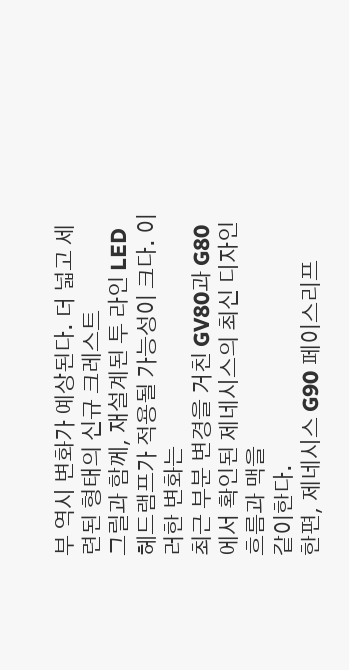부 역시 변화가 예상된다. 더 넓고 세련된 형태의 신규 크레스트
그릴과 함께, 재설계된 투 라인 LED 헤드램프가 적용될 가능성이 크다. 이러한 변화는
최근 부분 변경을 거친 GV80과 G80에서 확인된 제네시스의 최신 디자인 흐름과 맥을
같이한다.
한편, 제네시스 G90 페이스리프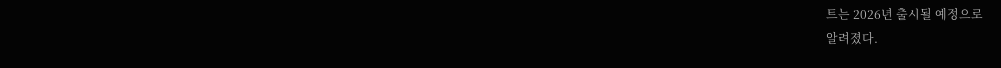트는 2026년 출시될 예정으로
알려졌다.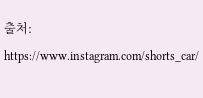출처: https://www.instagram.com/shorts_car/